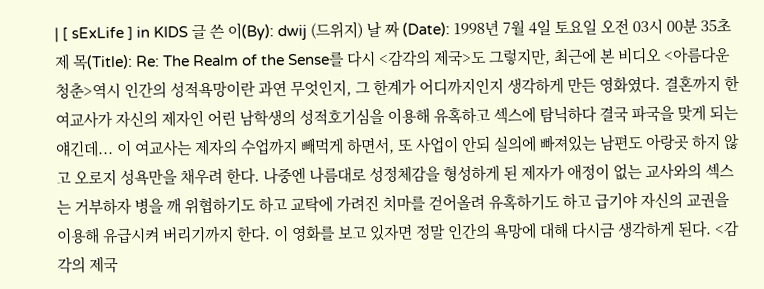| [ sExLife ] in KIDS 글 쓴 이(By): dwij (드위지) 날 짜 (Date): 1998년 7월 4일 토요일 오전 03시 00분 35초 제 목(Title): Re: The Realm of the Sense를 다시 <감각의 제국>도 그렇지만, 최근에 본 비디오 <아름다운 청춘>역시 인간의 성적욕망이란 과연 무엇인지, 그 한계가 어디까지인지 생각하게 만든 영화였다. 결혼까지 한 여교사가 자신의 제자인 어린 남학생의 성적호기심을 이용해 유혹하고 섹스에 탐닉하다 결국 파국을 맞게 되는 얘긴데... 이 여교사는 제자의 수업까지 빼먹게 하면서, 또 사업이 안되 실의에 빠져있는 남편도 아랑곳 하지 않고 오로지 성욕만을 채우려 한다. 나중엔 나름대로 성정체감을 형성하게 된 제자가 애정이 없는 교사와의 섹스는 거부하자 병을 깨 위협하기도 하고 교탁에 가려진 치마를 걷어올려 유혹하기도 하고 급기야 자신의 교권을 이용해 유급시켜 버리기까지 한다. 이 영화를 보고 있자면 정말 인간의 욕망에 대해 다시금 생각하게 된다. <감각의 제국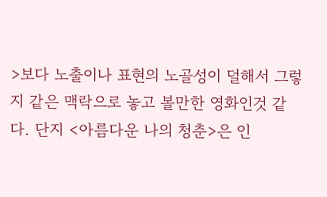>보다 노출이나 표현의 노골성이 덜해서 그렇지 같은 맥락으로 놓고 볼만한 영화인것 같다. 단지 <아름다운 나의 청춘>은 인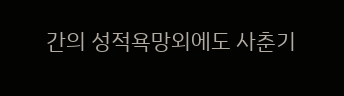간의 성적욕망외에도 사춘기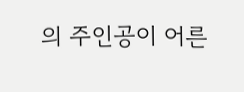의 주인공이 어른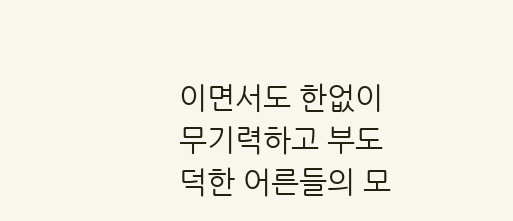이면서도 한없이 무기력하고 부도덕한 어른들의 모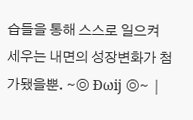습들을 통해 스스로 일으켜 세우는 내면의 성장변화가 첨가됐을뿐. ∼◎ Ðωij ◎∼ |